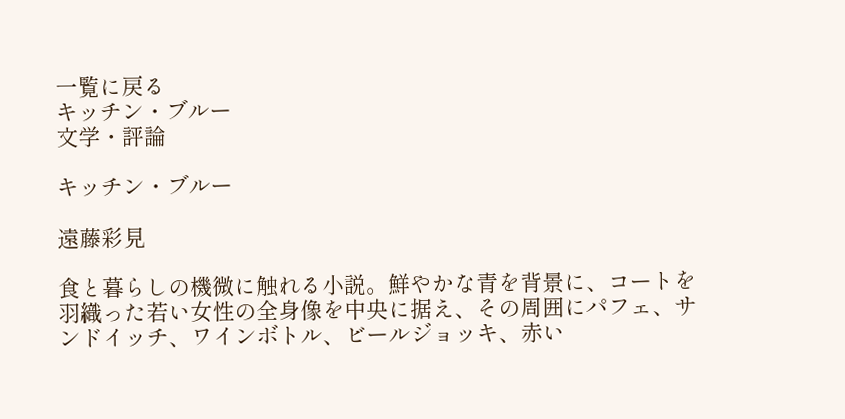一覧に戻る
キッチン・ブルー
文学・評論

キッチン・ブルー

遠藤彩見

食と暮らしの機微に触れる小説。鮮やかな青を背景に、コートを羽織った若い女性の全身像を中央に据え、その周囲にパフェ、サンドイッチ、ワインボトル、ビールジョッキ、赤い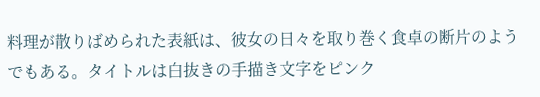料理が散りばめられた表紙は、彼女の日々を取り巻く食卓の断片のようでもある。タイトルは白抜きの手描き文字をピンク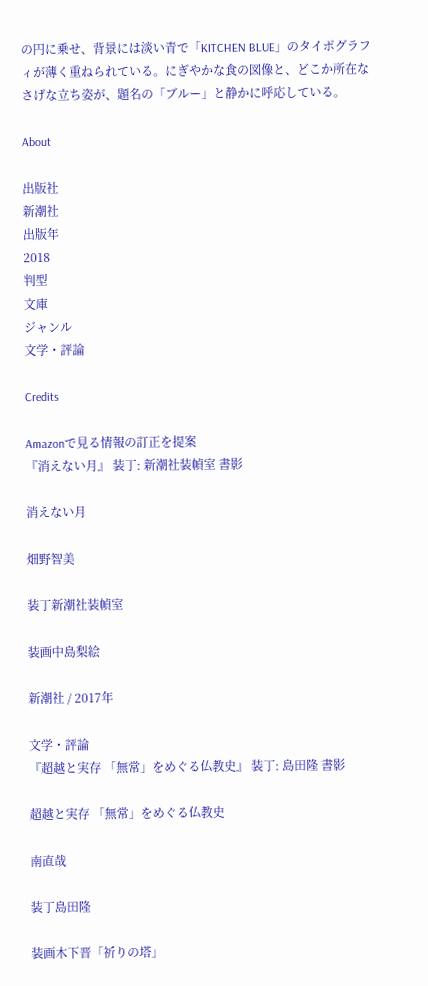の円に乗せ、背景には淡い青で「KITCHEN BLUE」のタイポグラフィが薄く重ねられている。にぎやかな食の図像と、どこか所在なさげな立ち姿が、題名の「ブルー」と静かに呼応している。

About

出版社
新潮社
出版年
2018
判型
文庫
ジャンル
文学・評論

Credits

Amazonで見る情報の訂正を提案
『消えない月』 装丁: 新潮社装幀室 書影

消えない月

畑野智美

装丁新潮社装幀室

装画中島梨絵

新潮社 / 2017年

文学・評論
『超越と実存 「無常」をめぐる仏教史』 装丁: 島田隆 書影

超越と実存 「無常」をめぐる仏教史

南直哉

装丁島田隆

装画木下晋「祈りの塔」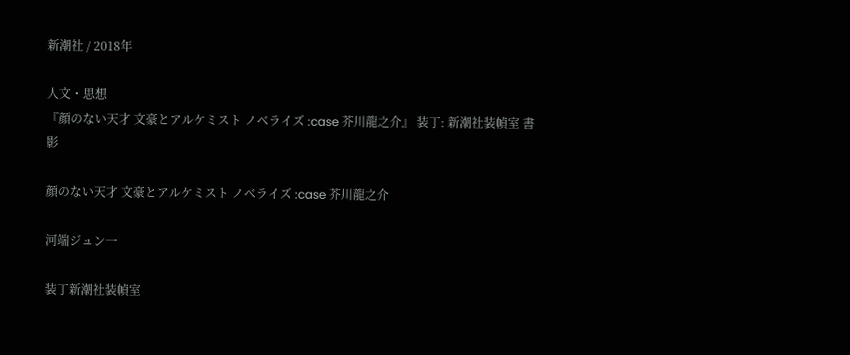新潮社 / 2018年

人文・思想
『顔のない天才 文豪とアルケミスト ノベライズ :case 芥川龍之介』 装丁: 新潮社装幀室 書影

顔のない天才 文豪とアルケミスト ノベライズ :case 芥川龍之介

河端ジュン一

装丁新潮社装幀室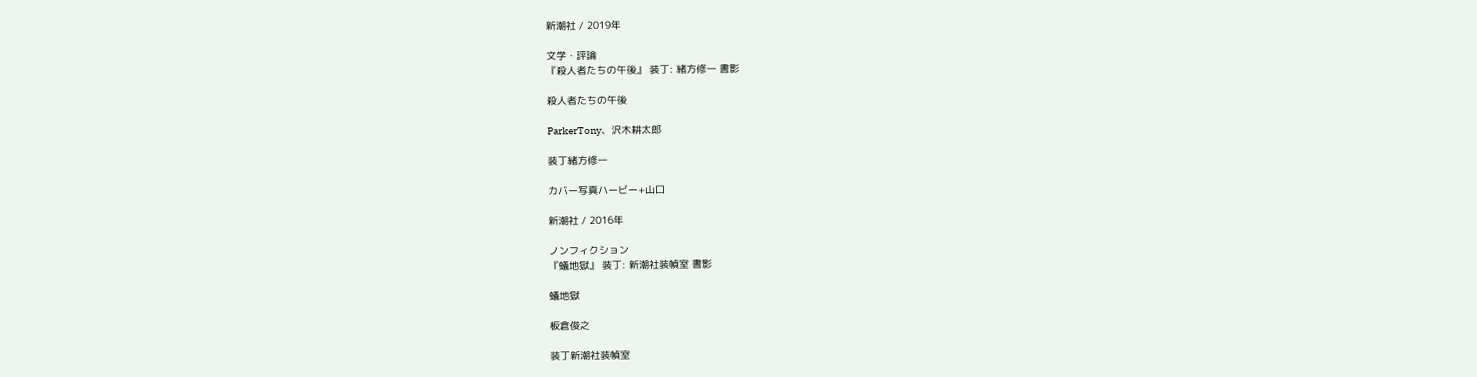新潮社 / 2019年

文学・評論
『殺人者たちの午後』 装丁: 緒方修一 書影

殺人者たちの午後

ParkerTony、沢木耕太郎

装丁緒方修一

カバー写真ハービー+山口

新潮社 / 2016年

ノンフィクション
『蟻地獄』 装丁: 新潮社装幀室 書影

蟻地獄

板倉俊之

装丁新潮社装幀室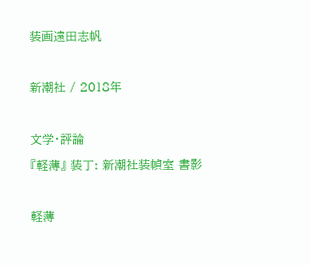装画遠田志帆

新潮社 / 2018年

文学・評論
『軽薄』 装丁: 新潮社装幀室 書影

軽薄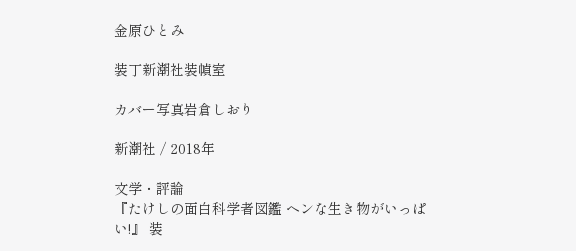金原ひとみ

装丁新潮社装幀室

カバー写真岩倉しおり

新潮社 / 2018年

文学・評論
『たけしの面白科学者図鑑 ヘンな生き物がいっぱい!』 装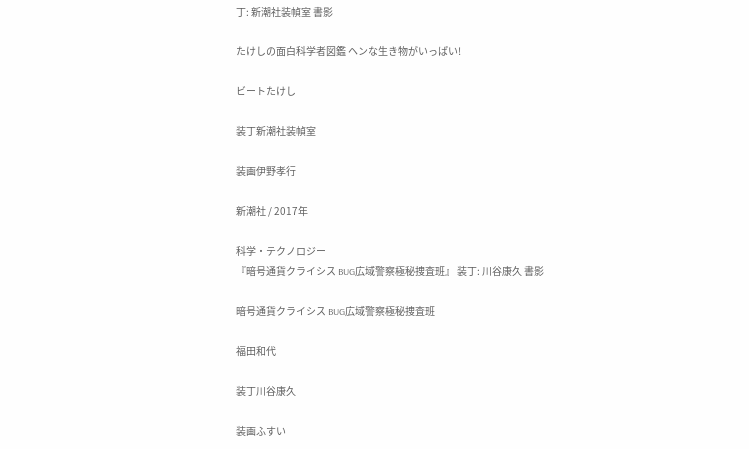丁: 新潮社装幀室 書影

たけしの面白科学者図鑑 ヘンな生き物がいっぱい!

ビートたけし

装丁新潮社装幀室

装画伊野孝行

新潮社 / 2017年

科学・テクノロジー
『暗号通貨クライシス BUG広域警察極秘捜査班』 装丁: 川谷康久 書影

暗号通貨クライシス BUG広域警察極秘捜査班

福田和代

装丁川谷康久

装画ふすい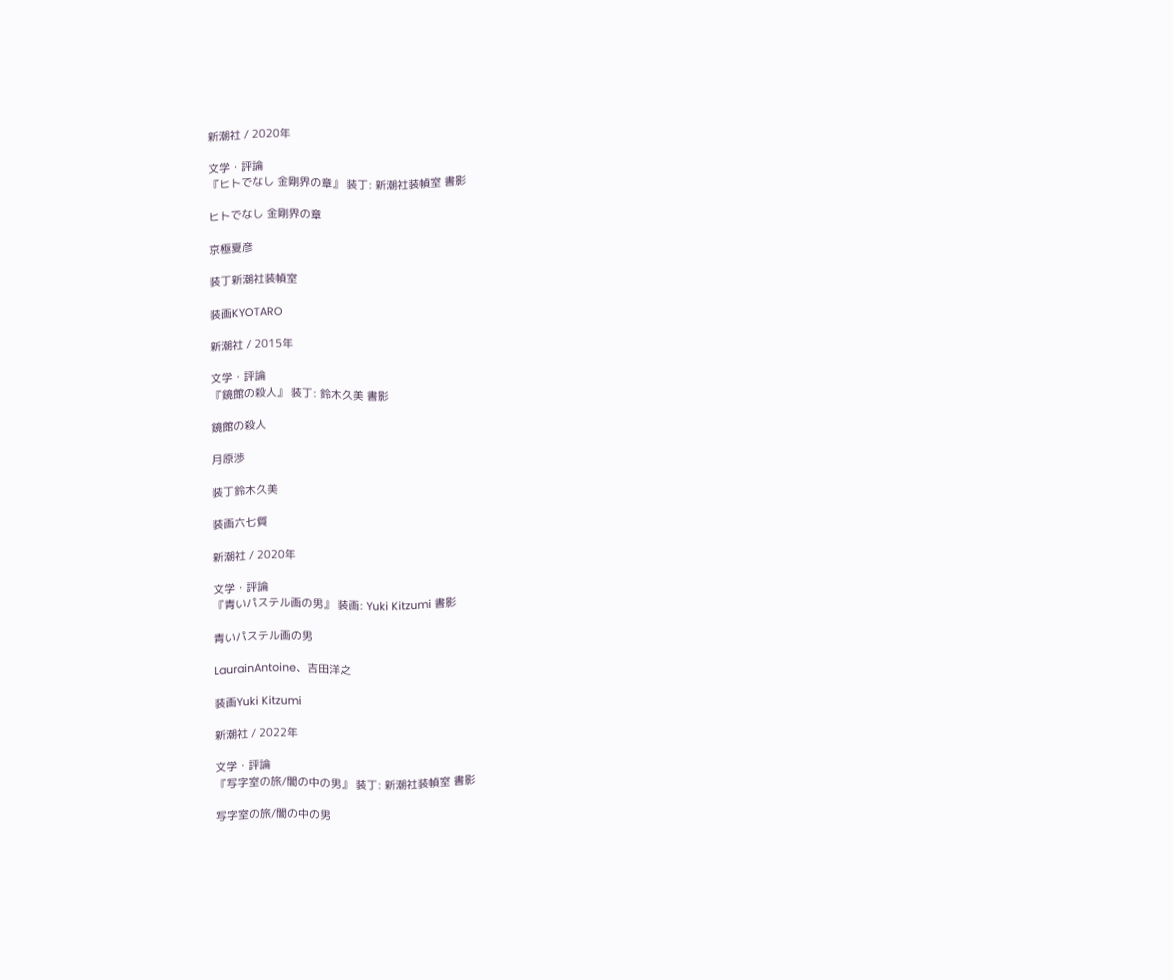新潮社 / 2020年

文学・評論
『ヒトでなし 金剛界の章』 装丁: 新潮社装幀室 書影

ヒトでなし 金剛界の章

京極夏彦

装丁新潮社装幀室

装画KYOTARO

新潮社 / 2015年

文学・評論
『鏡館の殺人』 装丁: 鈴木久美 書影

鏡館の殺人

月原渉

装丁鈴木久美

装画六七質

新潮社 / 2020年

文学・評論
『青いパステル画の男』 装画: Yuki Kitzumi 書影

青いパステル画の男

LaurainAntoine、吉田洋之

装画Yuki Kitzumi

新潮社 / 2022年

文学・評論
『写字室の旅/闇の中の男』 装丁: 新潮社装幀室 書影

写字室の旅/闇の中の男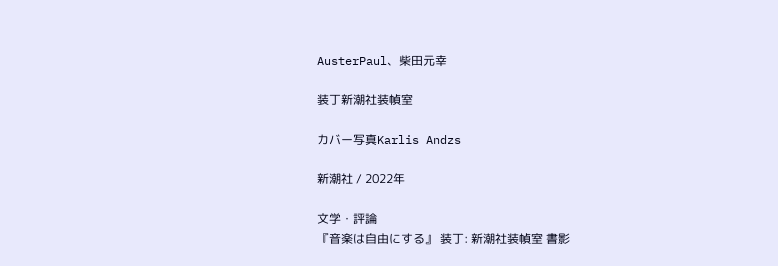AusterPaul、柴田元幸

装丁新潮社装幀室

カバー写真Karlis Andzs

新潮社 / 2022年

文学・評論
『音楽は自由にする』 装丁: 新潮社装幀室 書影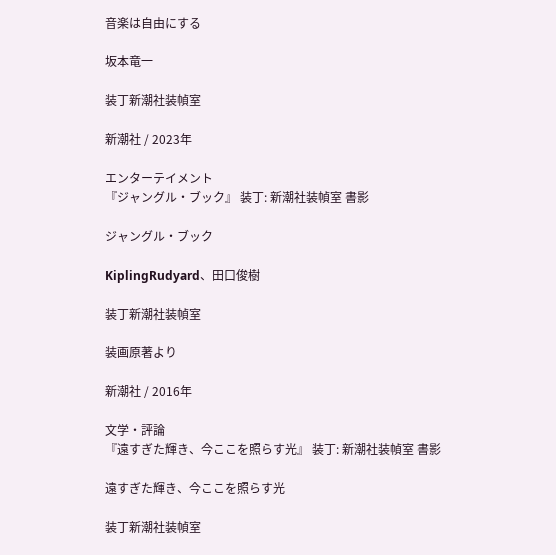音楽は自由にする

坂本竜一

装丁新潮社装幀室

新潮社 / 2023年

エンターテイメント
『ジャングル・ブック』 装丁: 新潮社装幀室 書影

ジャングル・ブック

KiplingRudyard、田口俊樹

装丁新潮社装幀室

装画原著より

新潮社 / 2016年

文学・評論
『遠すぎた輝き、今ここを照らす光』 装丁: 新潮社装幀室 書影

遠すぎた輝き、今ここを照らす光

装丁新潮社装幀室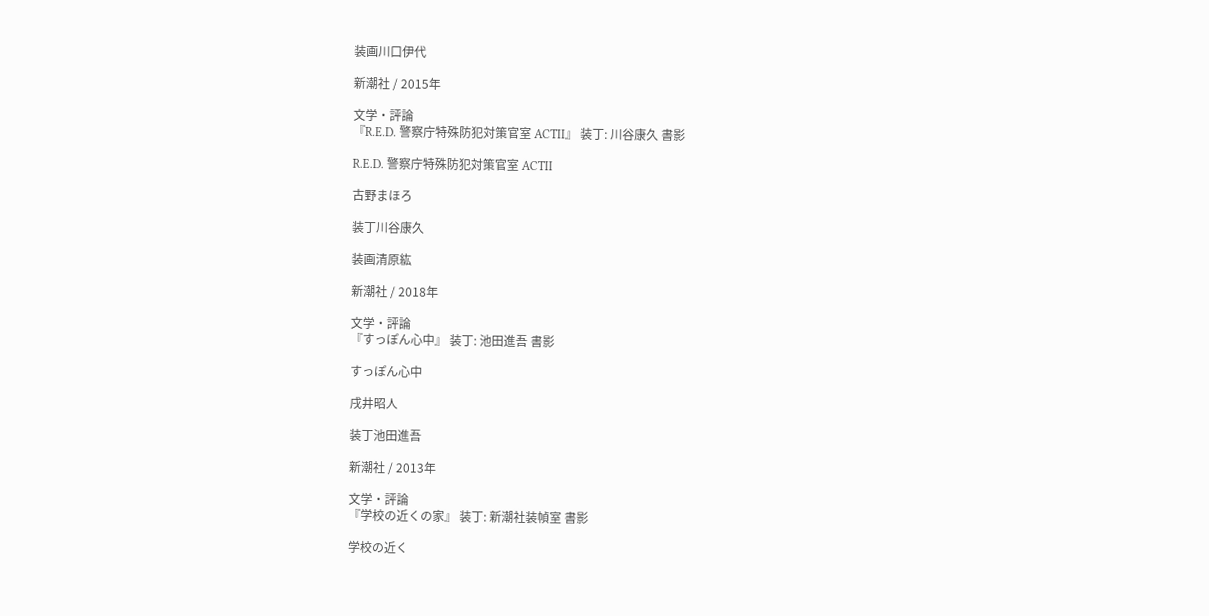装画川口伊代

新潮社 / 2015年

文学・評論
『R.E.D. 警察庁特殊防犯対策官室 ACTII』 装丁: 川谷康久 書影

R.E.D. 警察庁特殊防犯対策官室 ACTII

古野まほろ

装丁川谷康久

装画清原紘

新潮社 / 2018年

文学・評論
『すっぽん心中』 装丁: 池田進吾 書影

すっぽん心中

戌井昭人

装丁池田進吾

新潮社 / 2013年

文学・評論
『学校の近くの家』 装丁: 新潮社装幀室 書影

学校の近く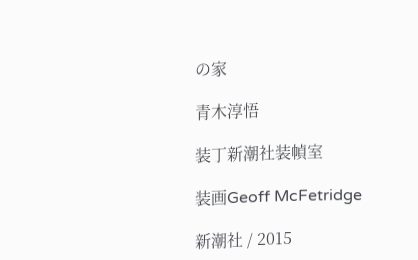の家

青木淳悟

装丁新潮社装幀室

装画Geoff McFetridge

新潮社 / 2015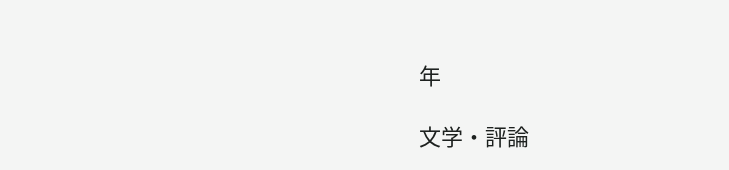年

文学・評論